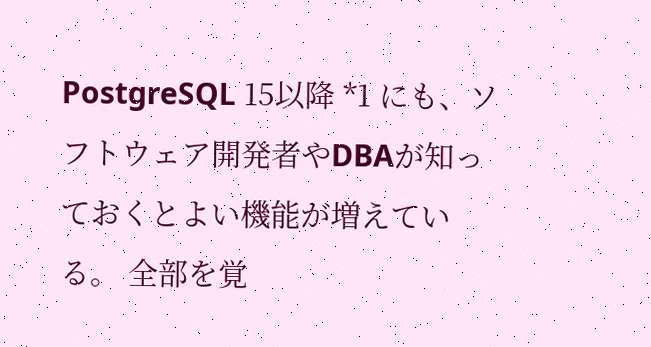PostgreSQL 15以降 *1 にも、ソフトウェア開発者やDBAが知っておくとよい機能が増えている。 全部を覚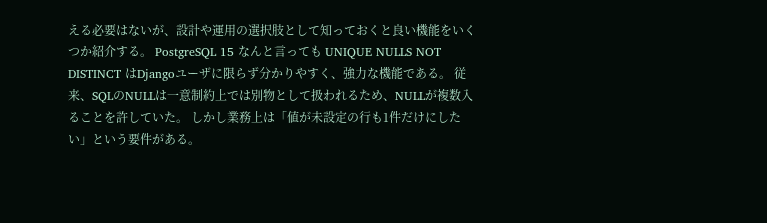える必要はないが、設計や運用の選択肢として知っておくと良い機能をいくつか紹介する。 PostgreSQL 15 なんと言っても UNIQUE NULLS NOT DISTINCT はDjangoユーザに限らず分かりやすく、強力な機能である。 従来、SQLのNULLは一意制約上では別物として扱われるため、NULLが複数入ることを許していた。 しかし業務上は「値が未設定の行も1件だけにしたい」という要件がある。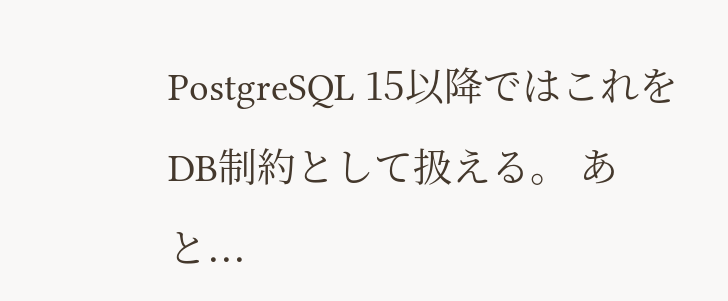PostgreSQL 15以降ではこれをDB制約として扱える。 あと...